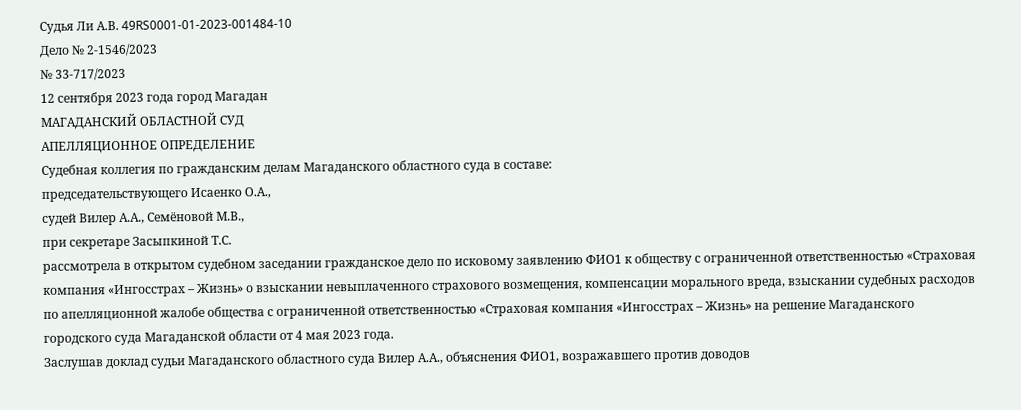Судья Ли А.В. 49RS0001-01-2023-001484-10
Дело № 2-1546/2023
№ 33-717/2023
12 сентября 2023 года город Магадан
МАГАДАНСКИЙ ОБЛАСТНОЙ СУД
АПЕЛЛЯЦИОННОЕ ОПРЕДЕЛЕНИЕ
Судебная коллегия по гражданским делам Магаданского областного суда в составе:
председательствующего Исаенко О.А.,
судей Вилер А.А., Семёновой М.В.,
при секретаре Засыпкиной Т.С.
рассмотрела в открытом судебном заседании гражданское дело по исковому заявлению ФИО1 к обществу с ограниченной ответственностью «Страховая компания «Ингосстрах – Жизнь» о взыскании невыплаченного страхового возмещения, компенсации морального вреда, взыскании судебных расходов
по апелляционной жалобе общества с ограниченной ответственностью «Страховая компания «Ингосстрах – Жизнь» на решение Магаданского городского суда Магаданской области от 4 мая 2023 года.
Заслушав доклад судьи Магаданского областного суда Вилер А.А., объяснения ФИО1, возражавшего против доводов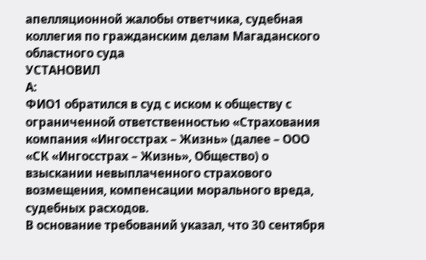апелляционной жалобы ответчика, судебная коллегия по гражданским делам Магаданского областного суда
УСТАНОВИЛ
А:
ФИО1 обратился в суд с иском к обществу с ограниченной ответственностью «Страхования компания «Ингосстрах – Жизнь» (далее – ООО «СК «Ингосстрах – Жизнь», Общество) о взыскании невыплаченного страхового возмещения, компенсации морального вреда, судебных расходов.
В основание требований указал, что 30 сентября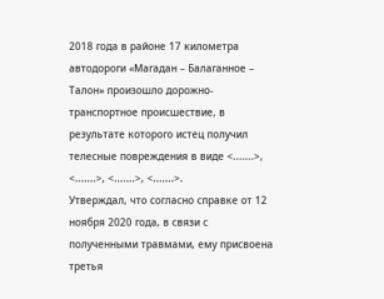2018 года в районе 17 километра автодороги «Магадан – Балаганное – Талон» произошло дорожно-транспортное происшествие, в результате которого истец получил телесные повреждения в виде <.......>, <.......>, <.......>, <.......>.
Утверждал, что согласно справке от 12 ноября 2020 года, в связи с полученными травмами, ему присвоена третья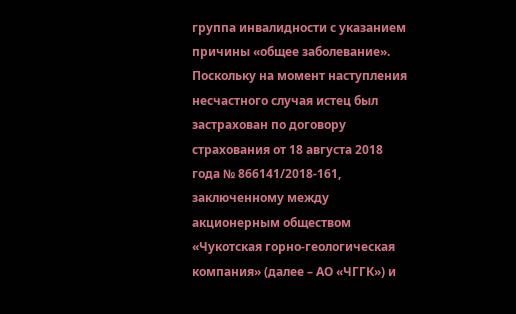группа инвалидности с указанием причины «общее заболевание».
Поскольку на момент наступления несчастного случая истец был застрахован по договору страхования от 18 августа 2018 года № 866141/2018-161, заключенному между акционерным обществом «Чукотская горно-геологическая компания» (далее – АО «ЧГГК») и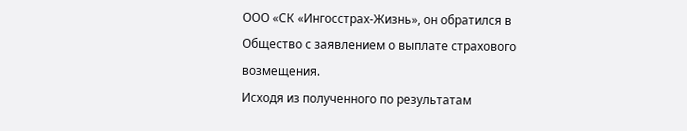ООО «СК «Ингосстрах-Жизнь», он обратился в Общество с заявлением о выплате страхового возмещения.
Исходя из полученного по результатам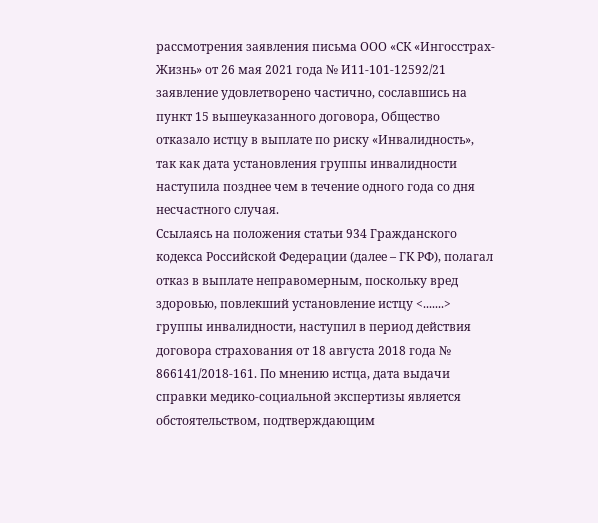рассмотрения заявления письма ООО «СК «Ингосстрах-Жизнь» от 26 мая 2021 года № И11-101-12592/21 заявление удовлетворено частично, сославшись на пункт 15 вышеуказанного договора, Общество отказало истцу в выплате по риску «Инвалидность», так как дата установления группы инвалидности наступила позднее чем в течение одного года со дня несчастного случая.
Ссылаясь на положения статьи 934 Гражданского кодекса Российской Федерации (далее – ГК РФ), полагал отказ в выплате неправомерным, поскольку вред здоровью, повлекший установление истцу <.......> группы инвалидности, наступил в период действия договора страхования от 18 августа 2018 года № 866141/2018-161. По мнению истца, дата выдачи справки медико-социальной экспертизы является обстоятельством, подтверждающим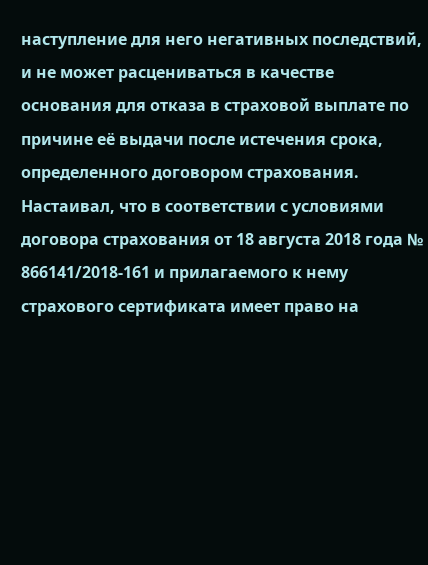наступление для него негативных последствий, и не может расцениваться в качестве основания для отказа в страховой выплате по причине её выдачи после истечения срока, определенного договором страхования.
Настаивал, что в соответствии с условиями договора страхования от 18 августа 2018 года № 866141/2018-161 и прилагаемого к нему страхового сертификата имеет право на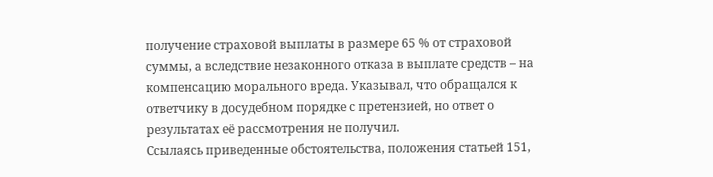получение страховой выплаты в размере 65 % от страховой суммы, а вследствие незаконного отказа в выплате средств – на компенсацию морального вреда. Указывал, что обращался к ответчику в досудебном порядке с претензией, но ответ о результатах её рассмотрения не получил.
Ссылаясь приведенные обстоятельства, положения статьей 151,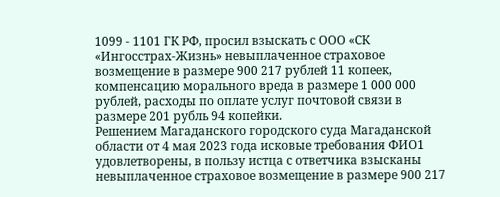1099 - 1101 ГК РФ, просил взыскать с ООО «СК «Ингосстрах-Жизнь» невыплаченное страховое возмещение в размере 900 217 рублей 11 копеек, компенсацию морального вреда в размере 1 000 000 рублей, расходы по оплате услуг почтовой связи в размере 201 рубль 94 копейки.
Решением Магаданского городского суда Магаданской области от 4 мая 2023 года исковые требования ФИО1 удовлетворены, в пользу истца с ответчика взысканы невыплаченное страховое возмещение в размере 900 217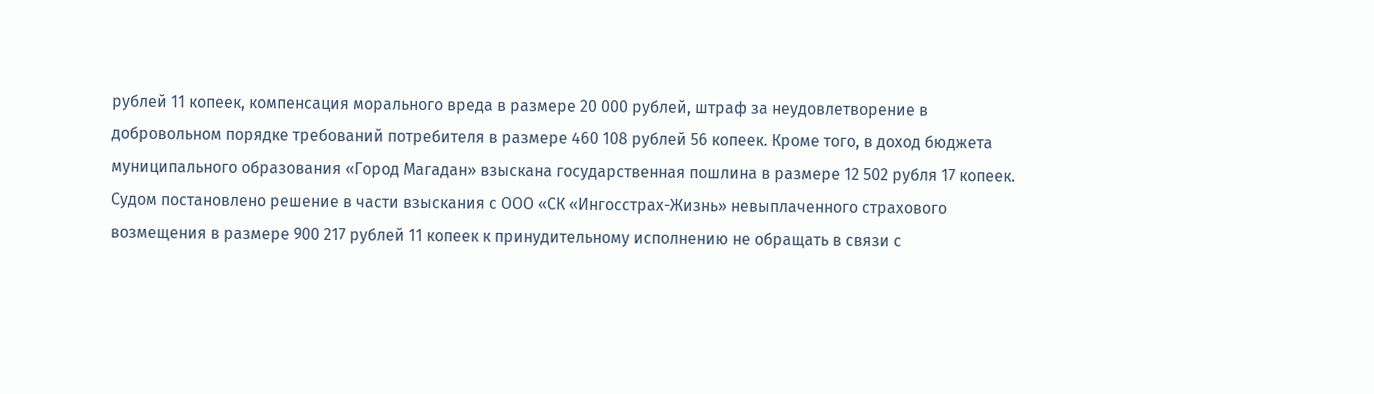рублей 11 копеек, компенсация морального вреда в размере 20 000 рублей, штраф за неудовлетворение в добровольном порядке требований потребителя в размере 460 108 рублей 56 копеек. Кроме того, в доход бюджета муниципального образования «Город Магадан» взыскана государственная пошлина в размере 12 502 рубля 17 копеек.
Судом постановлено решение в части взыскания с ООО «СК «Ингосстрах-Жизнь» невыплаченного страхового возмещения в размере 900 217 рублей 11 копеек к принудительному исполнению не обращать в связи с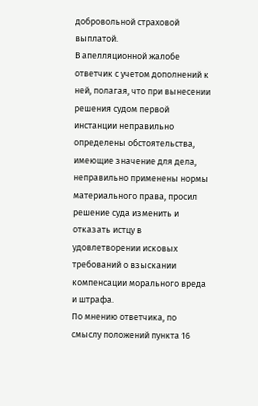добровольной страховой выплатой.
В апелляционной жалобе ответчик с учетом дополнений к ней, полагая, что при вынесении решения судом первой инстанции неправильно определены обстоятельства, имеющие значение для дела, неправильно применены нормы материального права, просил решение суда изменить и отказать истцу в удовлетворении исковых требований о взыскании компенсации морального вреда и штрафа.
По мнению ответчика, по смыслу положений пункта 16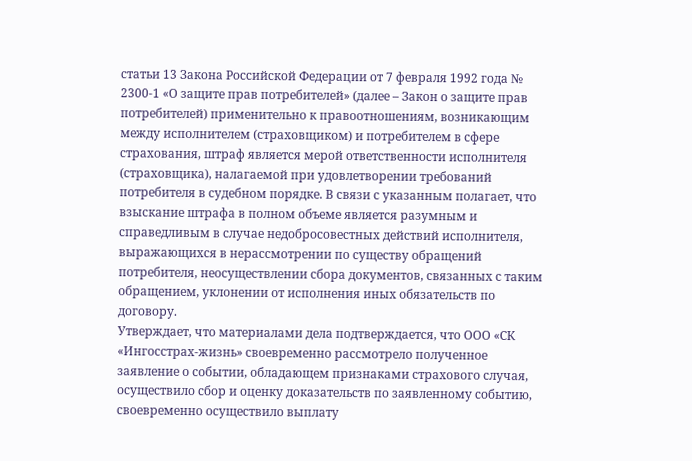статьи 13 Закона Российской Федерации от 7 февраля 1992 года № 2300-1 «О защите прав потребителей» (далее – Закон о защите прав потребителей) применительно к правоотношениям, возникающим между исполнителем (страховщиком) и потребителем в сфере страхования, штраф является мерой ответственности исполнителя (страховщика), налагаемой при удовлетворении требований потребителя в судебном порядке. В связи с указанным полагает, что взыскание штрафа в полном объеме является разумным и справедливым в случае недобросовестных действий исполнителя, выражающихся в нерассмотрении по существу обращений потребителя, неосуществлении сбора документов, связанных с таким обращением, уклонении от исполнения иных обязательств по договору.
Утверждает, что материалами дела подтверждается, что ООО «СК «Ингосстрах-жизнь» своевременно рассмотрело полученное заявление о событии, обладающем признаками страхового случая, осуществило сбор и оценку доказательств по заявленному событию, своевременно осуществило выплату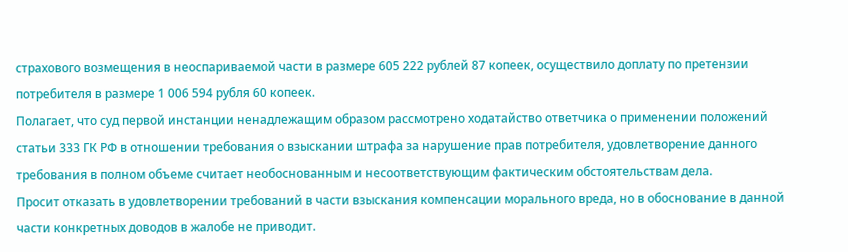страхового возмещения в неоспариваемой части в размере 605 222 рублей 87 копеек, осуществило доплату по претензии потребителя в размере 1 006 594 рубля 60 копеек.
Полагает, что суд первой инстанции ненадлежащим образом рассмотрено ходатайство ответчика о применении положений статьи 333 ГК РФ в отношении требования о взыскании штрафа за нарушение прав потребителя, удовлетворение данного требования в полном объеме считает необоснованным и несоответствующим фактическим обстоятельствам дела.
Просит отказать в удовлетворении требований в части взыскания компенсации морального вреда, но в обоснование в данной части конкретных доводов в жалобе не приводит.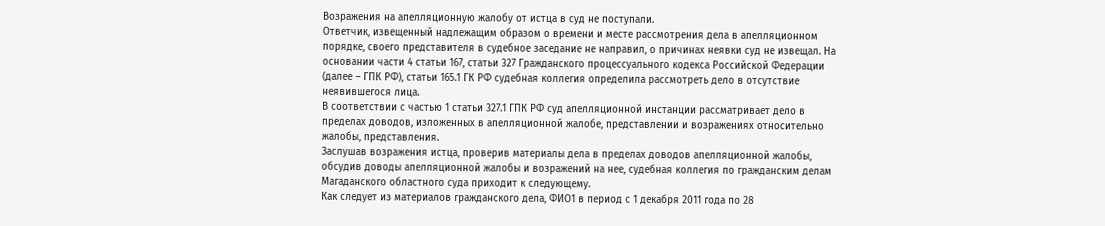Возражения на апелляционную жалобу от истца в суд не поступали.
Ответчик, извещенный надлежащим образом о времени и месте рассмотрения дела в апелляционном порядке, своего представителя в судебное заседание не направил, о причинах неявки суд не извещал. На основании части 4 статьи 167, статьи 327 Гражданского процессуального кодекса Российской Федерации (далее – ГПК РФ), статьи 165.1 ГК РФ судебная коллегия определила рассмотреть дело в отсутствие неявившегося лица.
В соответствии с частью 1 статьи 327.1 ГПК РФ суд апелляционной инстанции рассматривает дело в пределах доводов, изложенных в апелляционной жалобе, представлении и возражениях относительно жалобы, представления.
Заслушав возражения истца, проверив материалы дела в пределах доводов апелляционной жалобы, обсудив доводы апелляционной жалобы и возражений на нее, судебная коллегия по гражданским делам Магаданского областного суда приходит к следующему.
Как следует из материалов гражданского дела, ФИО1 в период с 1 декабря 2011 года по 28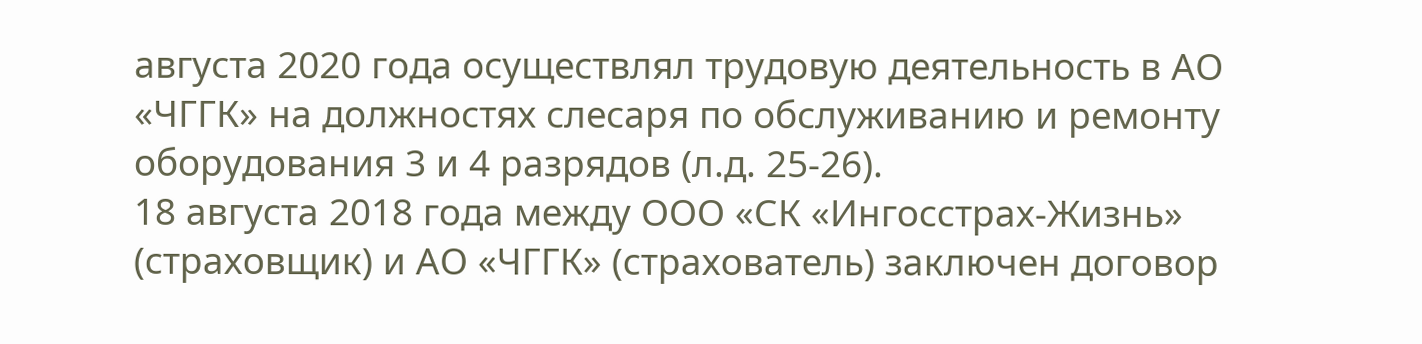августа 2020 года осуществлял трудовую деятельность в АО «ЧГГК» на должностях слесаря по обслуживанию и ремонту оборудования 3 и 4 разрядов (л.д. 25-26).
18 августа 2018 года между ООО «СК «Ингосстрах-Жизнь» (страховщик) и АО «ЧГГК» (страхователь) заключен договор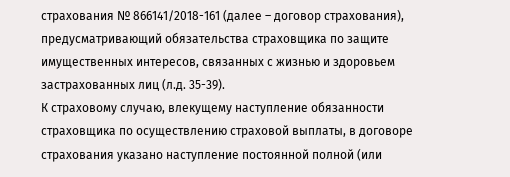страхования № 866141/2018-161 (далее – договор страхования), предусматривающий обязательства страховщика по защите имущественных интересов, связанных с жизнью и здоровьем застрахованных лиц (л.д. 35-39).
К страховому случаю, влекущему наступление обязанности страховщика по осуществлению страховой выплаты, в договоре страхования указано наступление постоянной полной (или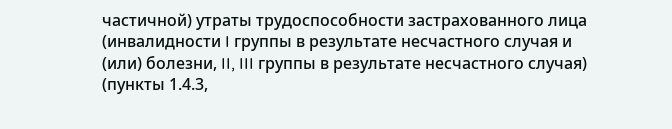частичной) утраты трудоспособности застрахованного лица (инвалидности I группы в результате несчастного случая и (или) болезни, II, III группы в результате несчастного случая) (пункты 1.4.3,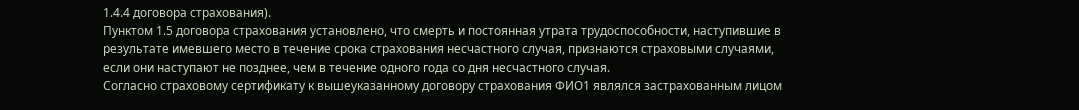1.4.4 договора страхования).
Пунктом 1.5 договора страхования установлено, что смерть и постоянная утрата трудоспособности, наступившие в результате имевшего место в течение срока страхования несчастного случая, признаются страховыми случаями, если они наступают не позднее, чем в течение одного года со дня несчастного случая.
Согласно страховому сертификату к вышеуказанному договору страхования ФИО1 являлся застрахованным лицом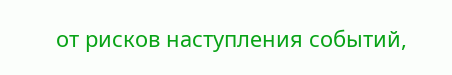от рисков наступления событий,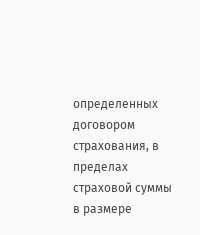определенных договором страхования, в пределах страховой суммы в размере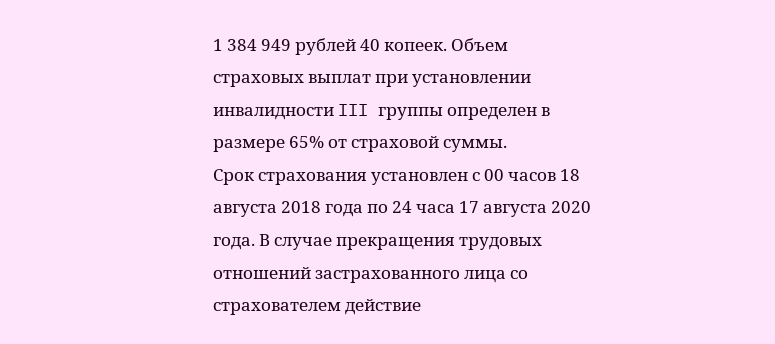1 384 949 рублей 40 копеек. Объем страховых выплат при установлении инвалидности III группы определен в размере 65% от страховой суммы.
Срок страхования установлен с 00 часов 18 августа 2018 года по 24 часа 17 августа 2020 года. В случае прекращения трудовых отношений застрахованного лица со страхователем действие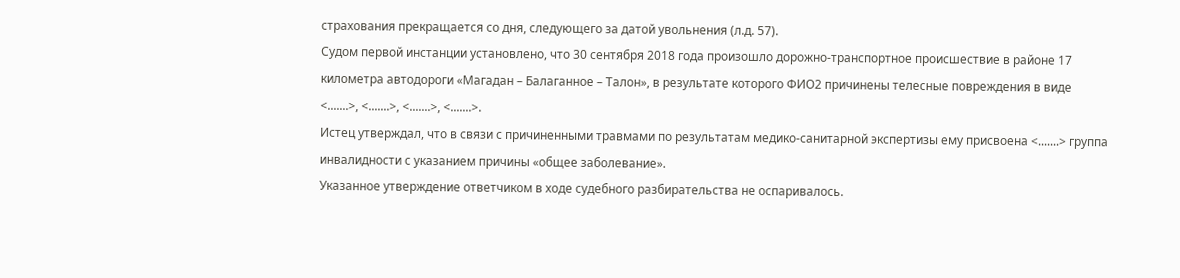страхования прекращается со дня, следующего за датой увольнения (л.д. 57).
Судом первой инстанции установлено, что 30 сентября 2018 года произошло дорожно-транспортное происшествие в районе 17 километра автодороги «Магадан – Балаганное – Талон», в результате которого ФИО2 причинены телесные повреждения в виде <.......>, <.......>, <.......>, <.......>.
Истец утверждал, что в связи с причиненными травмами по результатам медико-санитарной экспертизы ему присвоена <.......> группа инвалидности с указанием причины «общее заболевание».
Указанное утверждение ответчиком в ходе судебного разбирательства не оспаривалось.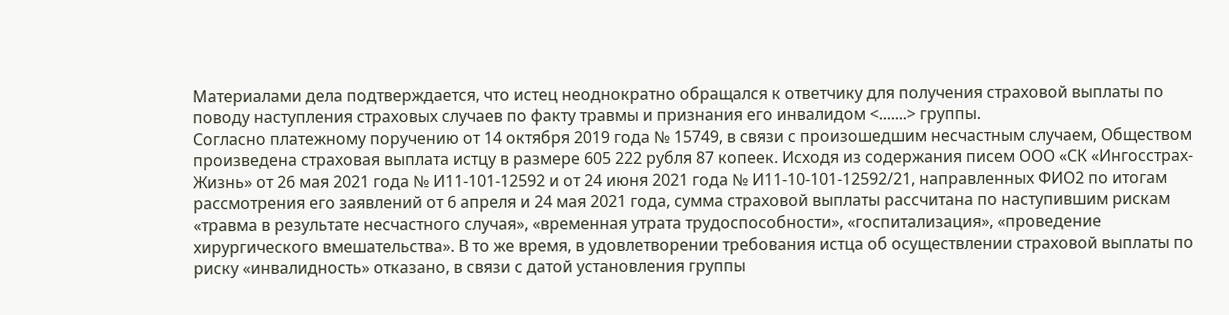Материалами дела подтверждается, что истец неоднократно обращался к ответчику для получения страховой выплаты по поводу наступления страховых случаев по факту травмы и признания его инвалидом <.......> группы.
Согласно платежному поручению от 14 октября 2019 года № 15749, в связи с произошедшим несчастным случаем, Обществом произведена страховая выплата истцу в размере 605 222 рубля 87 копеек. Исходя из содержания писем ООО «СК «Ингосстрах-Жизнь» от 26 мая 2021 года № И11-101-12592 и от 24 июня 2021 года № И11-10-101-12592/21, направленных ФИО2 по итогам рассмотрения его заявлений от 6 апреля и 24 мая 2021 года, сумма страховой выплаты рассчитана по наступившим рискам «травма в результате несчастного случая», «временная утрата трудоспособности», «госпитализация», «проведение хирургического вмешательства». В то же время, в удовлетворении требования истца об осуществлении страховой выплаты по риску «инвалидность» отказано, в связи с датой установления группы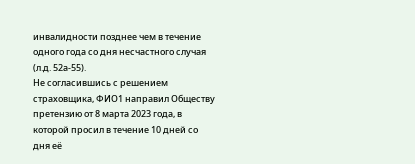инвалидности позднее чем в течение одного года со дня несчастного случая (л.д. 52а-55).
Не согласившись с решением страховщика, ФИО1 направил Обществу претензию от 8 марта 2023 года, в которой просил в течение 10 дней со дня её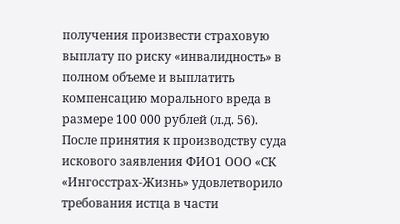получения произвести страховую выплату по риску «инвалидность» в полном объеме и выплатить компенсацию морального вреда в размере 100 000 рублей (л.д. 56).
После принятия к производству суда искового заявления ФИО1 ООО «СК «Ингосстрах-Жизнь» удовлетворило требования истца в части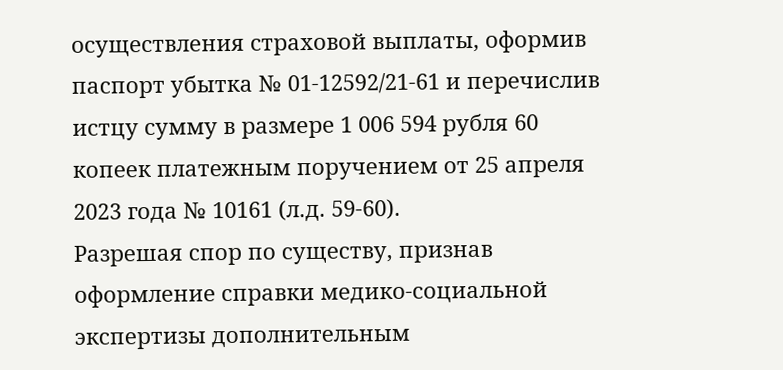осуществления страховой выплаты, оформив паспорт убытка № 01-12592/21-61 и перечислив истцу сумму в размере 1 006 594 рубля 60 копеек платежным поручением от 25 апреля 2023 года № 10161 (л.д. 59-60).
Разрешая спор по существу, признав оформление справки медико-социальной экспертизы дополнительным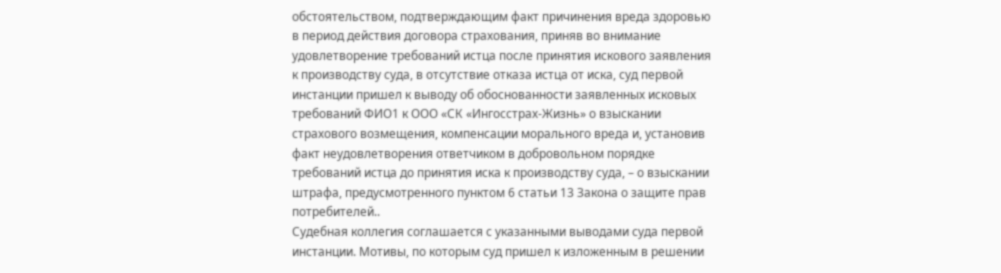обстоятельством, подтверждающим факт причинения вреда здоровью в период действия договора страхования, приняв во внимание удовлетворение требований истца после принятия искового заявления к производству суда, в отсутствие отказа истца от иска, суд первой инстанции пришел к выводу об обоснованности заявленных исковых требований ФИО1 к ООО «СК «Ингосстрах-Жизнь» о взыскании страхового возмещения, компенсации морального вреда и, установив факт неудовлетворения ответчиком в добровольном порядке требований истца до принятия иска к производству суда, – о взыскании штрафа, предусмотренного пунктом 6 статьи 13 Закона о защите прав потребителей..
Судебная коллегия соглашается с указанными выводами суда первой инстанции. Мотивы, по которым суд пришел к изложенным в решении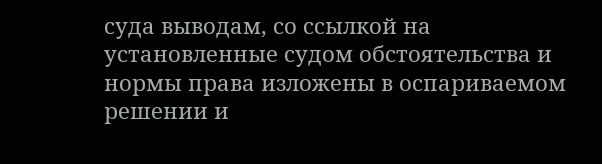суда выводам, со ссылкой на установленные судом обстоятельства и нормы права изложены в оспариваемом решении и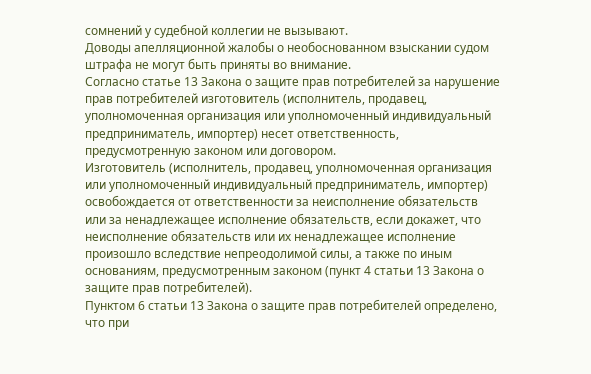сомнений у судебной коллегии не вызывают.
Доводы апелляционной жалобы о необоснованном взыскании судом штрафа не могут быть приняты во внимание.
Согласно статье 13 Закона о защите прав потребителей за нарушение прав потребителей изготовитель (исполнитель, продавец, уполномоченная организация или уполномоченный индивидуальный предприниматель, импортер) несет ответственность, предусмотренную законом или договором.
Изготовитель (исполнитель, продавец, уполномоченная организация или уполномоченный индивидуальный предприниматель, импортер) освобождается от ответственности за неисполнение обязательств или за ненадлежащее исполнение обязательств, если докажет, что неисполнение обязательств или их ненадлежащее исполнение произошло вследствие непреодолимой силы, а также по иным основаниям, предусмотренным законом (пункт 4 статьи 13 Закона о защите прав потребителей).
Пунктом 6 статьи 13 Закона о защите прав потребителей определено, что при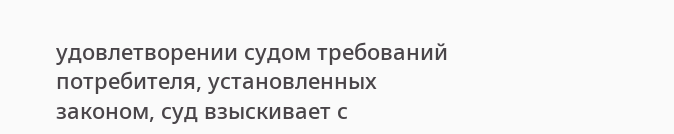удовлетворении судом требований потребителя, установленных законом, суд взыскивает с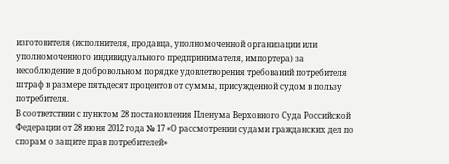изготовителя (исполнителя, продавца, уполномоченной организации или уполномоченного индивидуального предпринимателя, импортера) за несоблюдение в добровольном порядке удовлетворения требований потребителя штраф в размере пятьдесят процентов от суммы, присужденной судом в пользу потребителя.
В соответствии с пунктом 28 постановления Пленума Верховного Суда Российской Федерации от 28 июня 2012 года № 17 «О рассмотрении судами гражданских дел по спорам о защите прав потребителей»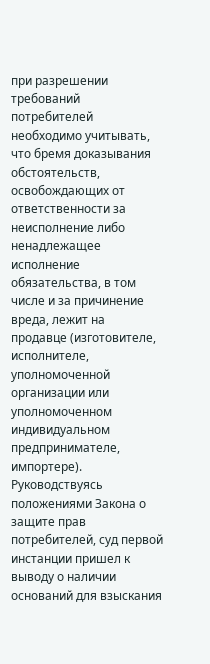при разрешении требований потребителей необходимо учитывать, что бремя доказывания обстоятельств, освобождающих от ответственности за неисполнение либо ненадлежащее исполнение обязательства, в том числе и за причинение вреда, лежит на продавце (изготовителе, исполнителе, уполномоченной организации или уполномоченном индивидуальном предпринимателе, импортере).
Руководствуясь положениями Закона о защите прав потребителей, суд первой инстанции пришел к выводу о наличии оснований для взыскания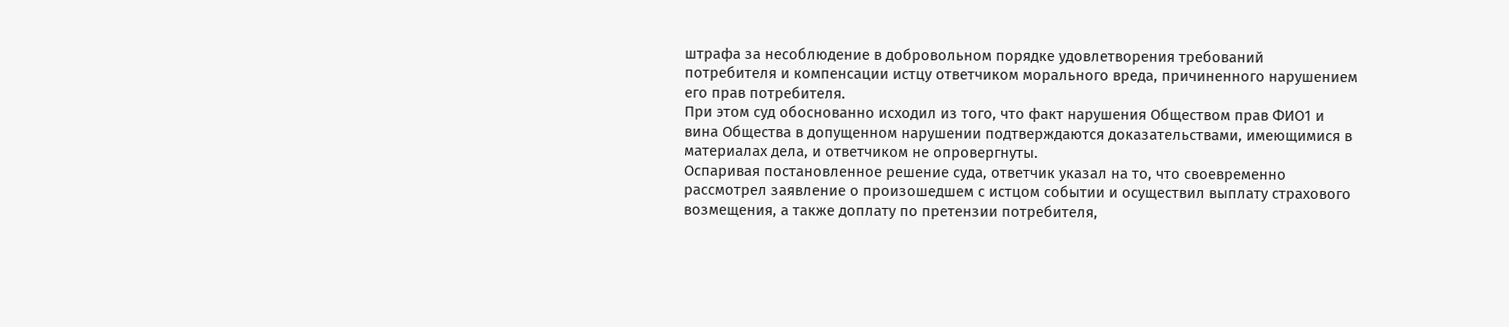штрафа за несоблюдение в добровольном порядке удовлетворения требований потребителя и компенсации истцу ответчиком морального вреда, причиненного нарушением его прав потребителя.
При этом суд обоснованно исходил из того, что факт нарушения Обществом прав ФИО1 и вина Общества в допущенном нарушении подтверждаются доказательствами, имеющимися в материалах дела, и ответчиком не опровергнуты.
Оспаривая постановленное решение суда, ответчик указал на то, что своевременно рассмотрел заявление о произошедшем с истцом событии и осуществил выплату страхового возмещения, а также доплату по претензии потребителя,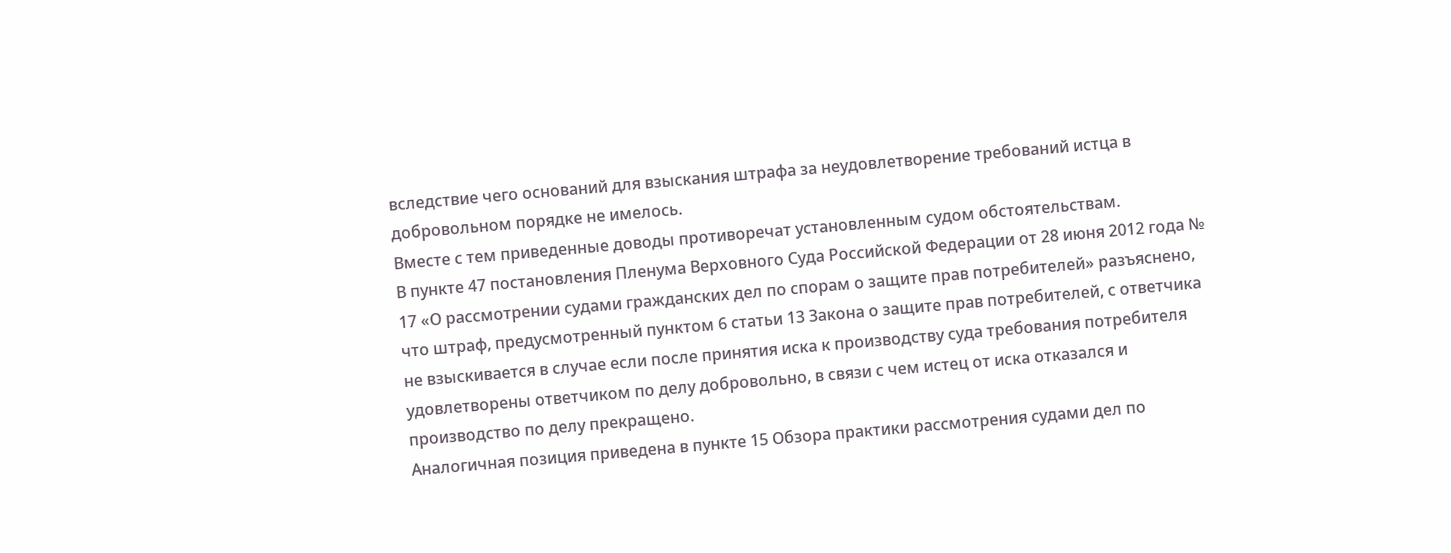вследствие чего оснований для взыскания штрафа за неудовлетворение требований истца в добровольном порядке не имелось.
Вместе с тем приведенные доводы противоречат установленным судом обстоятельствам.
В пункте 47 постановления Пленума Верховного Суда Российской Федерации от 28 июня 2012 года № 17 «О рассмотрении судами гражданских дел по спорам о защите прав потребителей» разъяснено, что штраф, предусмотренный пунктом 6 статьи 13 Закона о защите прав потребителей, с ответчика не взыскивается в случае если после принятия иска к производству суда требования потребителя удовлетворены ответчиком по делу добровольно, в связи с чем истец от иска отказался и производство по делу прекращено.
Аналогичная позиция приведена в пункте 15 Обзора практики рассмотрения судами дел по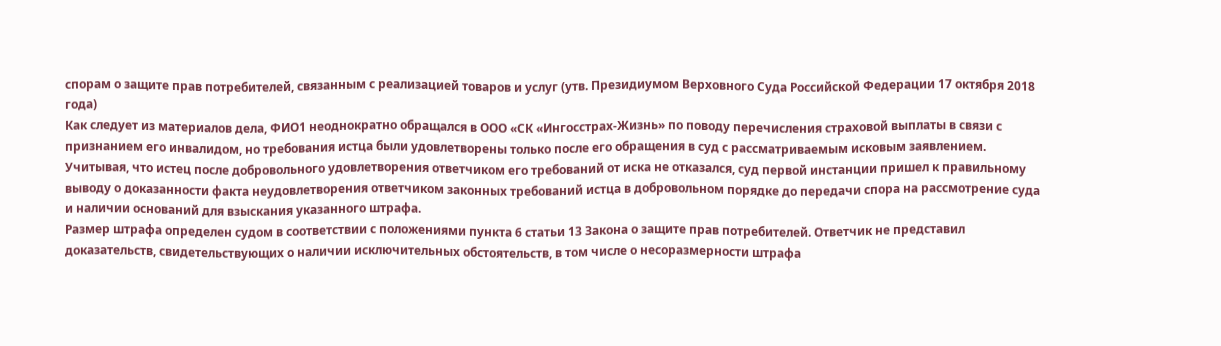спорам о защите прав потребителей, связанным с реализацией товаров и услуг (утв. Президиумом Верховного Суда Российской Федерации 17 октября 2018 года)
Как следует из материалов дела, ФИО1 неоднократно обращался в ООО «СК «Ингосстрах-Жизнь» по поводу перечисления страховой выплаты в связи с признанием его инвалидом, но требования истца были удовлетворены только после его обращения в суд с рассматриваемым исковым заявлением. Учитывая, что истец после добровольного удовлетворения ответчиком его требований от иска не отказался, суд первой инстанции пришел к правильному выводу о доказанности факта неудовлетворения ответчиком законных требований истца в добровольном порядке до передачи спора на рассмотрение суда и наличии оснований для взыскания указанного штрафа.
Размер штрафа определен судом в соответствии с положениями пункта 6 статьи 13 Закона о защите прав потребителей. Ответчик не представил доказательств, свидетельствующих о наличии исключительных обстоятельств, в том числе о несоразмерности штрафа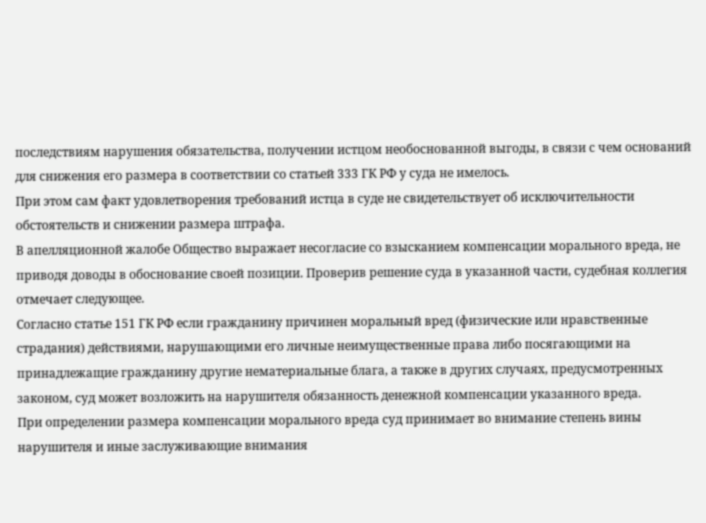последствиям нарушения обязательства, получении истцом необоснованной выгоды, в связи с чем оснований для снижения его размера в соответствии со статьей 333 ГК РФ у суда не имелось.
При этом сам факт удовлетворения требований истца в суде не свидетельствует об исключительности обстоятельств и снижении размера штрафа.
В апелляционной жалобе Общество выражает несогласие со взысканием компенсации морального вреда, не приводя доводы в обоснование своей позиции. Проверив решение суда в указанной части, судебная коллегия отмечает следующее.
Согласно статье 151 ГК РФ если гражданину причинен моральный вред (физические или нравственные страдания) действиями, нарушающими его личные неимущественные права либо посягающими на принадлежащие гражданину другие нематериальные блага, а также в других случаях, предусмотренных законом, суд может возложить на нарушителя обязанность денежной компенсации указанного вреда.
При определении размера компенсации морального вреда суд принимает во внимание степень вины нарушителя и иные заслуживающие внимания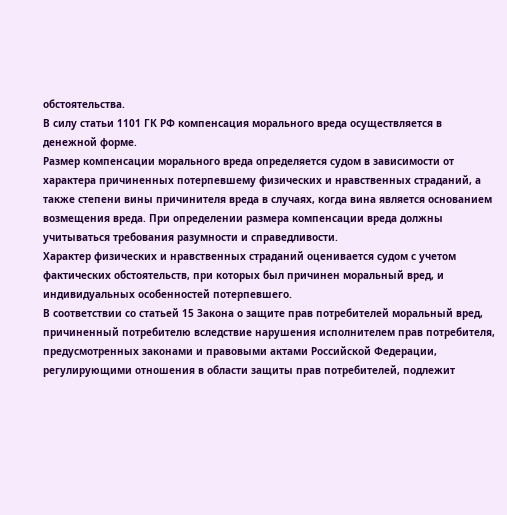обстоятельства.
В силу статьи 1101 ГК РФ компенсация морального вреда осуществляется в денежной форме.
Размер компенсации морального вреда определяется судом в зависимости от характера причиненных потерпевшему физических и нравственных страданий, а также степени вины причинителя вреда в случаях, когда вина является основанием возмещения вреда. При определении размера компенсации вреда должны учитываться требования разумности и справедливости.
Характер физических и нравственных страданий оценивается судом с учетом фактических обстоятельств, при которых был причинен моральный вред, и индивидуальных особенностей потерпевшего.
В соответствии со статьей 15 Закона о защите прав потребителей моральный вред, причиненный потребителю вследствие нарушения исполнителем прав потребителя, предусмотренных законами и правовыми актами Российской Федерации, регулирующими отношения в области защиты прав потребителей, подлежит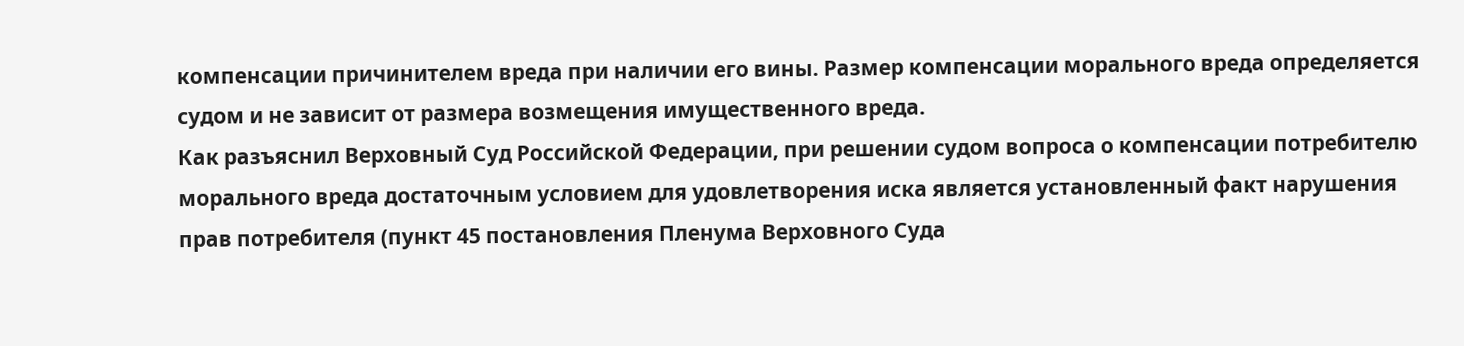компенсации причинителем вреда при наличии его вины. Размер компенсации морального вреда определяется судом и не зависит от размера возмещения имущественного вреда.
Как разъяснил Верховный Суд Российской Федерации, при решении судом вопроса о компенсации потребителю морального вреда достаточным условием для удовлетворения иска является установленный факт нарушения прав потребителя (пункт 45 постановления Пленума Верховного Суда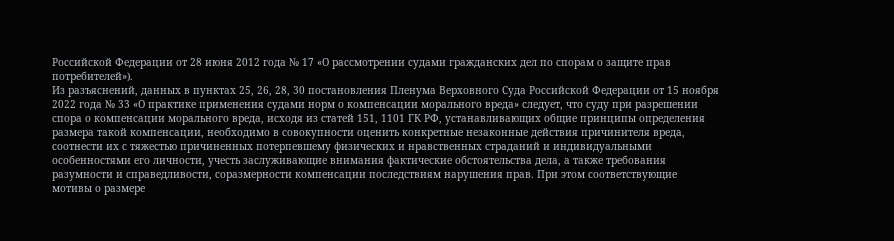Российской Федерации от 28 июня 2012 года № 17 «О рассмотрении судами гражданских дел по спорам о защите прав потребителей»).
Из разъяснений, данных в пунктах 25, 26, 28, 30 постановления Пленума Верховного Суда Российской Федерации от 15 ноября 2022 года № 33 «О практике применения судами норм о компенсации морального вреда» следует, что суду при разрешении спора о компенсации морального вреда, исходя из статей 151, 1101 ГК РФ, устанавливающих общие принципы определения размера такой компенсации, необходимо в совокупности оценить конкретные незаконные действия причинителя вреда, соотнести их с тяжестью причиненных потерпевшему физических и нравственных страданий и индивидуальными особенностями его личности, учесть заслуживающие внимания фактические обстоятельства дела, а также требования разумности и справедливости, соразмерности компенсации последствиям нарушения прав. При этом соответствующие мотивы о размере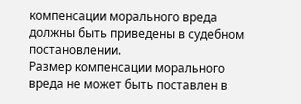компенсации морального вреда должны быть приведены в судебном постановлении.
Размер компенсации морального вреда не может быть поставлен в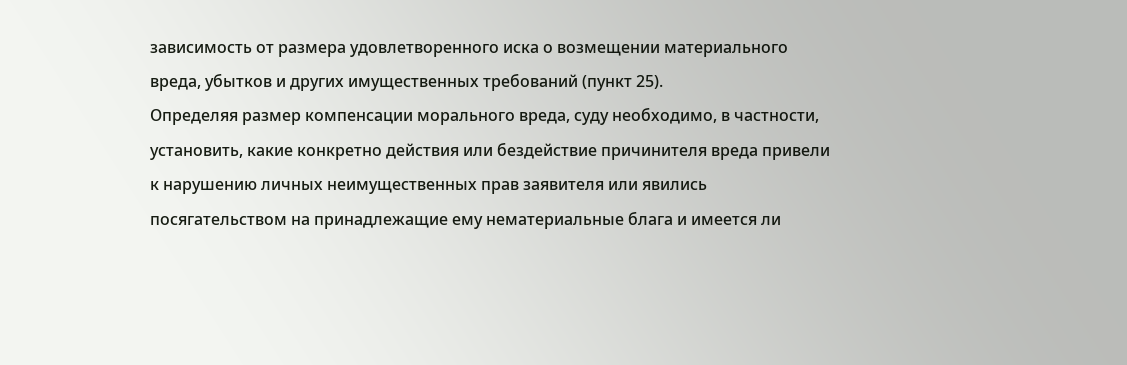зависимость от размера удовлетворенного иска о возмещении материального вреда, убытков и других имущественных требований (пункт 25).
Определяя размер компенсации морального вреда, суду необходимо, в частности, установить, какие конкретно действия или бездействие причинителя вреда привели к нарушению личных неимущественных прав заявителя или явились посягательством на принадлежащие ему нематериальные блага и имеется ли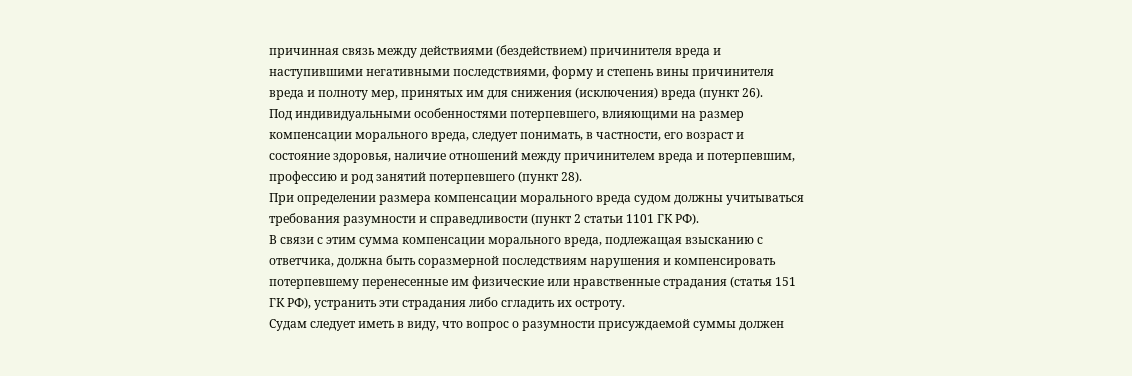причинная связь между действиями (бездействием) причинителя вреда и наступившими негативными последствиями, форму и степень вины причинителя вреда и полноту мер, принятых им для снижения (исключения) вреда (пункт 26).
Под индивидуальными особенностями потерпевшего, влияющими на размер компенсации морального вреда, следует понимать, в частности, его возраст и состояние здоровья, наличие отношений между причинителем вреда и потерпевшим, профессию и род занятий потерпевшего (пункт 28).
При определении размера компенсации морального вреда судом должны учитываться требования разумности и справедливости (пункт 2 статьи 1101 ГК РФ).
В связи с этим сумма компенсации морального вреда, подлежащая взысканию с ответчика, должна быть соразмерной последствиям нарушения и компенсировать потерпевшему перенесенные им физические или нравственные страдания (статья 151 ГК РФ), устранить эти страдания либо сгладить их остроту.
Судам следует иметь в виду, что вопрос о разумности присуждаемой суммы должен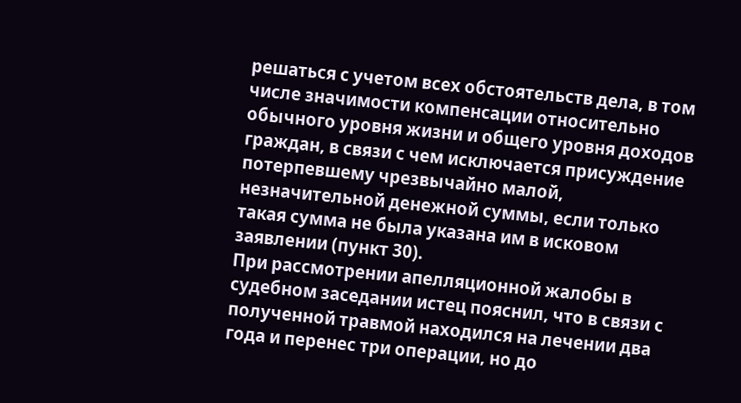решаться с учетом всех обстоятельств дела, в том числе значимости компенсации относительно обычного уровня жизни и общего уровня доходов граждан, в связи с чем исключается присуждение потерпевшему чрезвычайно малой, незначительной денежной суммы, если только такая сумма не была указана им в исковом заявлении (пункт 30).
При рассмотрении апелляционной жалобы в судебном заседании истец пояснил, что в связи с полученной травмой находился на лечении два года и перенес три операции, но до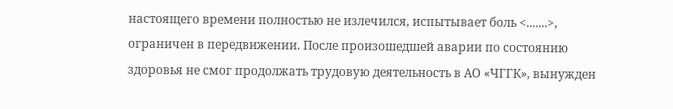настоящего времени полностью не излечился, испытывает боль <.......>, ограничен в передвижении. После произошедшей аварии по состоянию здоровья не смог продолжать трудовую деятельность в АО «ЧГГК», вынужден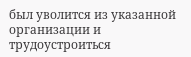был уволится из указанной организации и трудоустроиться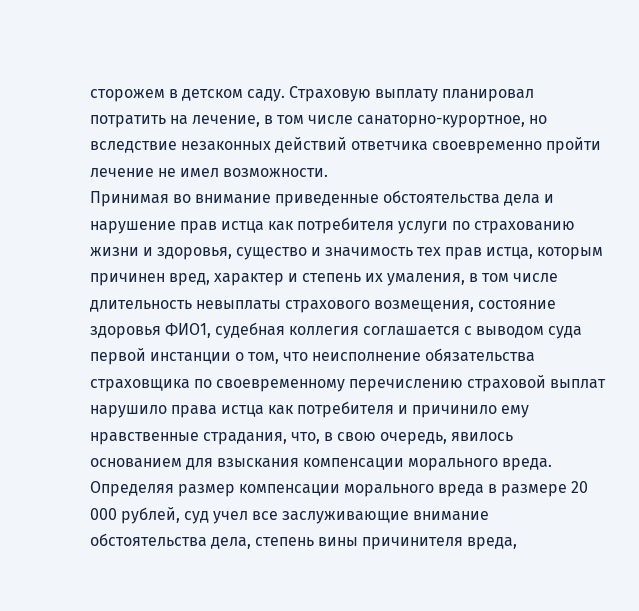сторожем в детском саду. Страховую выплату планировал потратить на лечение, в том числе санаторно-курортное, но вследствие незаконных действий ответчика своевременно пройти лечение не имел возможности.
Принимая во внимание приведенные обстоятельства дела и нарушение прав истца как потребителя услуги по страхованию жизни и здоровья, существо и значимость тех прав истца, которым причинен вред, характер и степень их умаления, в том числе длительность невыплаты страхового возмещения, состояние здоровья ФИО1, судебная коллегия соглашается с выводом суда первой инстанции о том, что неисполнение обязательства страховщика по своевременному перечислению страховой выплат нарушило права истца как потребителя и причинило ему нравственные страдания, что, в свою очередь, явилось основанием для взыскания компенсации морального вреда.
Определяя размер компенсации морального вреда в размере 20 000 рублей, суд учел все заслуживающие внимание обстоятельства дела, степень вины причинителя вреда,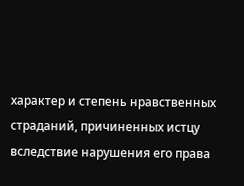характер и степень нравственных страданий, причиненных истцу вследствие нарушения его права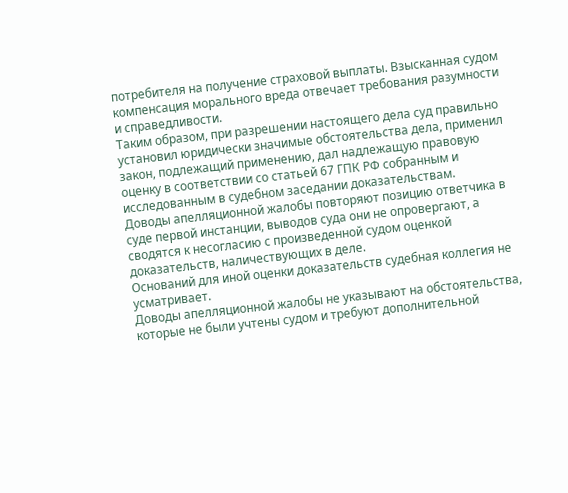потребителя на получение страховой выплаты. Взысканная судом компенсация морального вреда отвечает требования разумности и справедливости.
Таким образом, при разрешении настоящего дела суд правильно установил юридически значимые обстоятельства дела, применил закон, подлежащий применению, дал надлежащую правовую оценку в соответствии со статьей 67 ГПК РФ собранным и исследованным в судебном заседании доказательствам.
Доводы апелляционной жалобы повторяют позицию ответчика в суде первой инстанции, выводов суда они не опровергают, а сводятся к несогласию с произведенной судом оценкой доказательств, наличествующих в деле.
Оснований для иной оценки доказательств судебная коллегия не усматривает.
Доводы апелляционной жалобы не указывают на обстоятельства, которые не были учтены судом и требуют дополнительной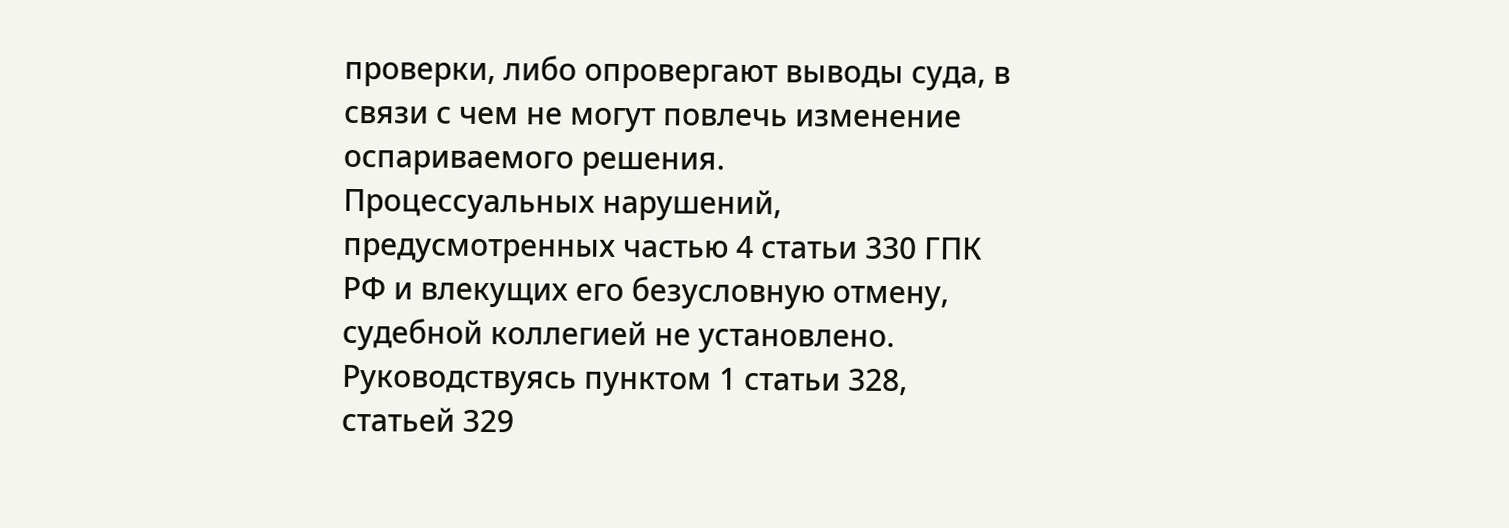проверки, либо опровергают выводы суда, в связи с чем не могут повлечь изменение оспариваемого решения.
Процессуальных нарушений, предусмотренных частью 4 статьи 330 ГПК РФ и влекущих его безусловную отмену, судебной коллегией не установлено.
Руководствуясь пунктом 1 статьи 328, статьей 329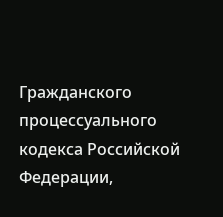Гражданского процессуального кодекса Российской Федерации,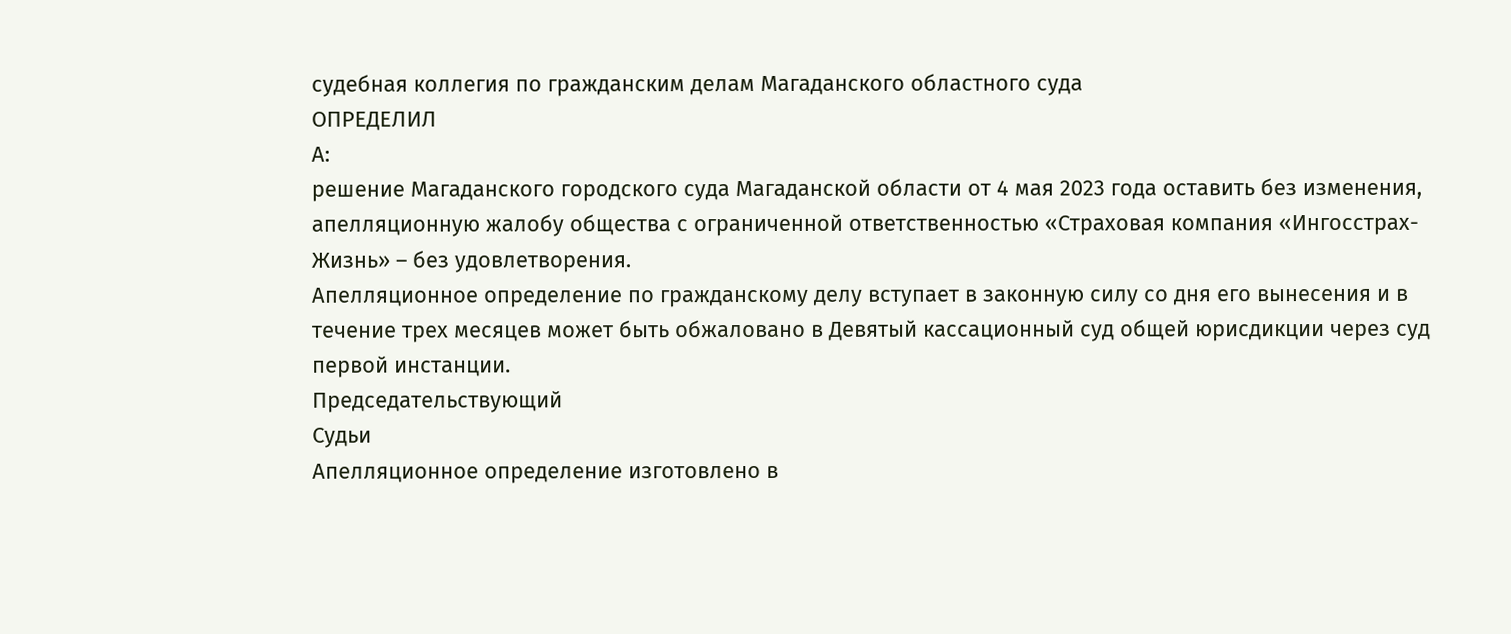судебная коллегия по гражданским делам Магаданского областного суда
ОПРЕДЕЛИЛ
А:
решение Магаданского городского суда Магаданской области от 4 мая 2023 года оставить без изменения, апелляционную жалобу общества с ограниченной ответственностью «Страховая компания «Ингосстрах-Жизнь» – без удовлетворения.
Апелляционное определение по гражданскому делу вступает в законную силу со дня его вынесения и в течение трех месяцев может быть обжаловано в Девятый кассационный суд общей юрисдикции через суд первой инстанции.
Председательствующий
Судьи
Апелляционное определение изготовлено в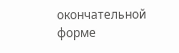окончательной форме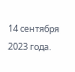14 сентября 2023 года.